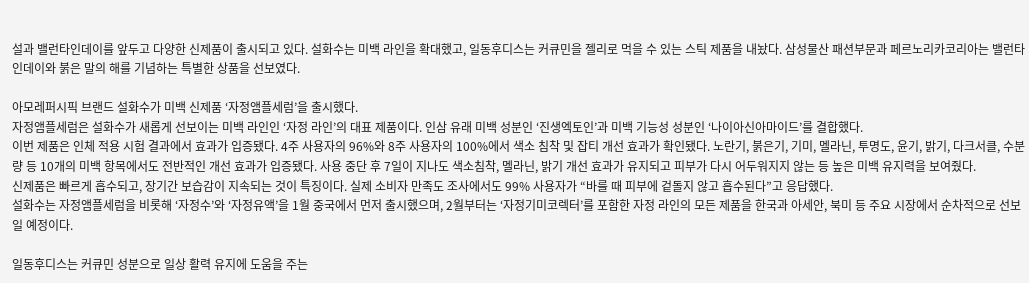설과 밸런타인데이를 앞두고 다양한 신제품이 출시되고 있다. 설화수는 미백 라인을 확대했고, 일동후디스는 커큐민을 젤리로 먹을 수 있는 스틱 제품을 내놨다. 삼성물산 패션부문과 페르노리카코리아는 밸런타인데이와 붉은 말의 해를 기념하는 특별한 상품을 선보였다.

아모레퍼시픽 브랜드 설화수가 미백 신제품 ‘자정앰플세럼’을 출시했다.
자정앰플세럼은 설화수가 새롭게 선보이는 미백 라인인 ‘자정 라인’의 대표 제품이다. 인삼 유래 미백 성분인 ‘진생엑토인’과 미백 기능성 성분인 ‘나이아신아마이드’를 결합했다.
이번 제품은 인체 적용 시험 결과에서 효과가 입증됐다. 4주 사용자의 96%와 8주 사용자의 100%에서 색소 침착 및 잡티 개선 효과가 확인됐다. 노란기, 붉은기, 기미, 멜라닌, 투명도, 윤기, 밝기, 다크서클, 수분량 등 10개의 미백 항목에서도 전반적인 개선 효과가 입증됐다. 사용 중단 후 7일이 지나도 색소침착, 멜라닌, 밝기 개선 효과가 유지되고 피부가 다시 어두워지지 않는 등 높은 미백 유지력을 보여줬다.
신제품은 빠르게 흡수되고, 장기간 보습감이 지속되는 것이 특징이다. 실제 소비자 만족도 조사에서도 99% 사용자가 “바를 때 피부에 겉돌지 않고 흡수된다”고 응답했다.
설화수는 자정앰플세럼을 비롯해 ‘자정수’와 ‘자정유액’을 1월 중국에서 먼저 출시했으며, 2월부터는 ‘자정기미코렉터’를 포함한 자정 라인의 모든 제품을 한국과 아세안, 북미 등 주요 시장에서 순차적으로 선보일 예정이다.

일동후디스는 커큐민 성분으로 일상 활력 유지에 도움을 주는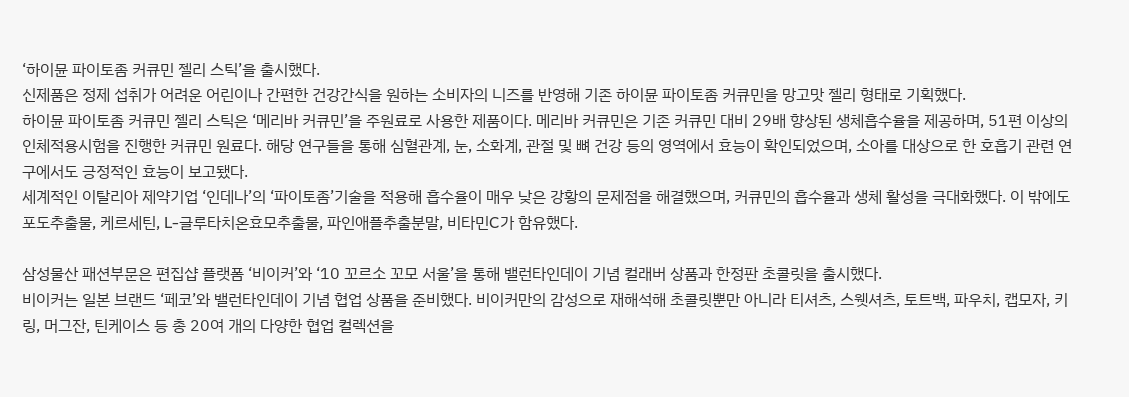‘하이뮨 파이토좀 커큐민 젤리 스틱’을 출시했다.
신제품은 정제 섭취가 어려운 어린이나 간편한 건강간식을 원하는 소비자의 니즈를 반영해 기존 하이뮨 파이토좀 커큐민을 망고맛 젤리 형태로 기획했다.
하이뮨 파이토좀 커큐민 젤리 스틱은 ‘메리바 커큐민’을 주원료로 사용한 제품이다. 메리바 커큐민은 기존 커큐민 대비 29배 향상된 생체흡수율을 제공하며, 51편 이상의 인체적용시험을 진행한 커큐민 원료다. 해당 연구들을 통해 심혈관계, 눈, 소화계, 관절 및 뼈 건강 등의 영역에서 효능이 확인되었으며, 소아를 대상으로 한 호흡기 관련 연구에서도 긍정적인 효능이 보고됐다.
세계적인 이탈리아 제약기업 ‘인데나’의 ‘파이토좀’기술을 적용해 흡수율이 매우 낮은 강황의 문제점을 해결했으며, 커큐민의 흡수율과 생체 활성을 극대화했다. 이 밖에도 포도추출물, 케르세틴, L-글루타치온효모추출물, 파인애플추출분말, 비타민C가 함유했다.

삼성물산 패션부문은 편집샵 플랫폼 ‘비이커’와 ‘10 꼬르소 꼬모 서울’을 통해 밸런타인데이 기념 컬래버 상품과 한정판 초콜릿을 출시했다.
비이커는 일본 브랜드 ‘페코’와 밸런타인데이 기념 협업 상품을 준비했다. 비이커만의 감성으로 재해석해 초콜릿뿐만 아니라 티셔츠, 스웻셔츠, 토트백, 파우치, 캡모자, 키링, 머그잔, 틴케이스 등 총 20여 개의 다양한 협업 컬렉션을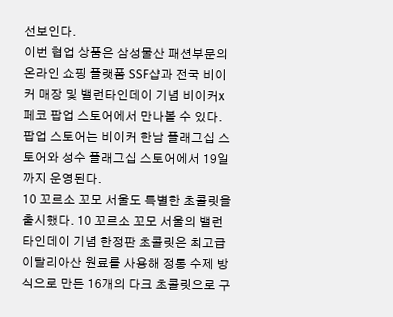선보인다.
이번 협업 상품은 삼성물산 패션부문의 온라인 쇼핑 플랫폼 SSF샵과 전국 비이커 매장 및 밸런타인데이 기념 비이커x페코 팝업 스토어에서 만나볼 수 있다. 팝업 스토어는 비이커 한남 플래그십 스토어와 성수 플래그십 스토어에서 19일까지 운영된다.
10 꼬르소 꼬모 서울도 특별한 초콜릿을 출시했다. 10 꼬르소 꼬모 서울의 밸런타인데이 기념 한정판 초콜릿은 최고급 이탈리아산 원료를 사용해 정통 수제 방식으로 만든 16개의 다크 초콜릿으로 구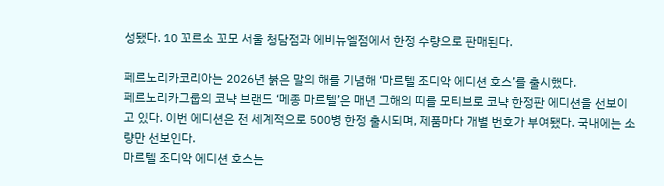성됐다. 10 꼬르소 꼬모 서울 청담점과 에비뉴엘점에서 한정 수량으로 판매된다.

페르노리카코리아는 2026년 붉은 말의 해를 기념해 ‘마르텔 조디악 에디션 호스’를 출시했다.
페르노리카그룹의 코냑 브랜드 ‘메종 마르텔’은 매년 그해의 띠를 모티브로 코냑 한정판 에디션을 선보이고 있다. 이번 에디션은 전 세계적으로 500병 한정 출시되며, 제품마다 개별 번호가 부여됐다. 국내에는 소량만 선보인다.
마르텔 조디악 에디션 호스는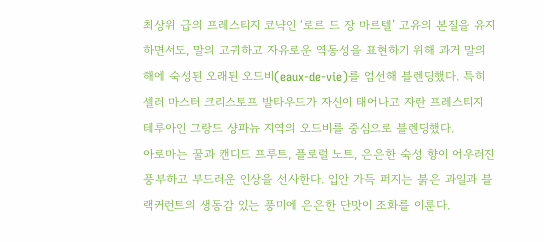최상위 급의 프레스티지 코냑인 ‘로르 드 장 마르텔’ 고유의 본질을 유지하면서도, 말의 고귀하고 자유로운 역동성을 표현하기 위해 과거 말의 해에 숙성된 오래된 오드비(eaux-de-vie)를 엄선해 블렌딩했다. 특히 셀러 마스터 크리스토프 발타우드가 자신이 태어나고 자란 프레스티지 테루아인 그랑드 샹파뉴 지역의 오드비를 중심으로 블렌딩했다.
아로마는 꿀과 캔디드 프루트, 플로럴 노트, 은은한 숙성 향이 어우러진 풍부하고 부드러운 인상을 선사한다. 입안 가득 퍼지는 붉은 과일과 블랙커런트의 생동감 있는 풍미에 은은한 단맛이 조화를 이룬다.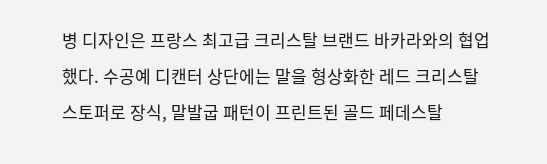병 디자인은 프랑스 최고급 크리스탈 브랜드 바카라와의 협업했다. 수공예 디캔터 상단에는 말을 형상화한 레드 크리스탈 스토퍼로 장식, 말발굽 패턴이 프린트된 골드 페데스탈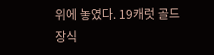위에 놓였다. 19캐럿 골드 장식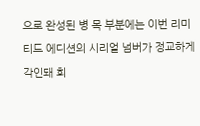으로 완성된 병 목 부분에는 이번 리미티드 에디션의 시리얼 넘버가 정교하게 각인돼 희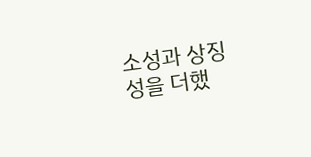소성과 상징성을 더했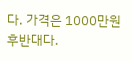다. 가격은 1000만원 후반대다.